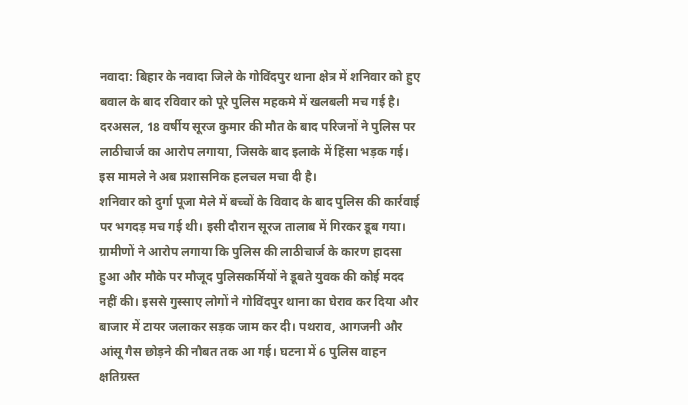नवादा: बिहार के नवादा जिले के गोविंदपुर थाना क्षेत्र में शनिवार को हुए बवाल के बाद रविवार को पूरे पुलिस महकमे में खलबली मच गई है। दरअसल, 18 वर्षीय सूरज कुमार की मौत के बाद परिजनों ने पुलिस पर लाठीचार्ज का आरोप लगाया, जिसके बाद इलाके में हिंसा भड़क गई। इस मामले ने अब प्रशासनिक हलचल मचा दी है।
शनिवार को दुर्गा पूजा मेले में बच्चों के विवाद के बाद पुलिस की कार्रवाई पर भगदड़ मच गई थी। इसी दौरान सूरज तालाब में गिरकर डूब गया। ग्रामीणों ने आरोप लगाया कि पुलिस की लाठीचार्ज के कारण हादसा हुआ और मौके पर मौजूद पुलिसकर्मियों ने डूबते युवक की कोई मदद नहीं की। इससे गुस्साए लोगों ने गोविंदपुर थाना का घेराव कर दिया और बाजार में टायर जलाकर सड़क जाम कर दी। पथराव, आगजनी और आंसू गैस छोड़ने की नौबत तक आ गई। घटना में 6 पुलिस वाहन क्षतिग्रस्त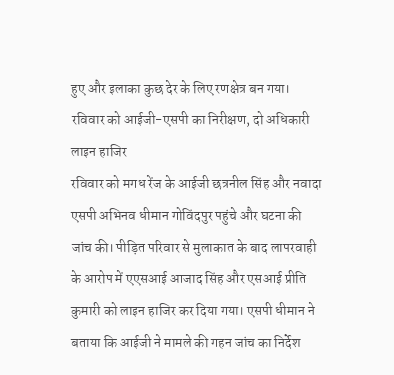हुए और इलाका कुछ देर के लिए रणक्षेत्र बन गया।
रविवार को आईजी-एसपी का निरीक्षण, दो अधिकारी लाइन हाजिर
रविवार को मगध रेंज के आईजी छत्रनील सिंह और नवादा एसपी अभिनव धीमान गोविंदपुर पहुंचे और घटना की जांच की। पीड़ित परिवार से मुलाकात के बाद लापरवाही के आरोप में एएसआई आजाद सिंह और एसआई प्रीति कुमारी को लाइन हाजिर कर दिया गया। एसपी धीमान ने बताया कि आईजी ने मामले की गहन जांच का निर्देश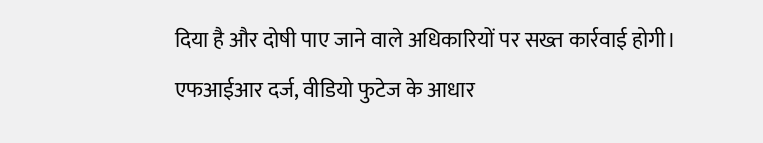दिया है और दोषी पाए जाने वाले अधिकारियों पर सख्त कार्रवाई होगी।
एफआईआर दर्ज, वीडियो फुटेज के आधार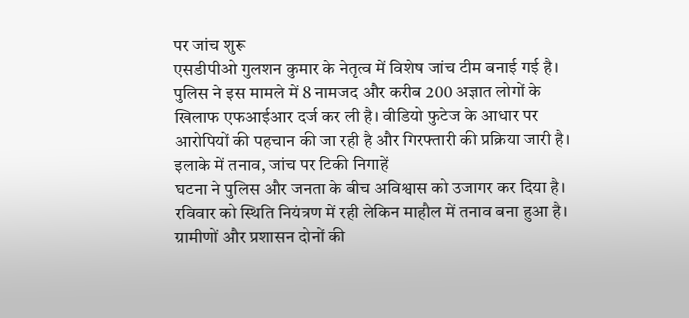पर जांच शुरू
एसडीपीओ गुलशन कुमार के नेतृत्व में विशेष जांच टीम बनाई गई है। पुलिस ने इस मामले में 8 नामजद और करीब 200 अज्ञात लोगों के खिलाफ एफआईआर दर्ज कर ली है। वीडियो फुटेज के आधार पर आरोपियों की पहचान की जा रही है और गिरफ्तारी की प्रक्रिया जारी है।
इलाके में तनाव, जांच पर टिकी निगाहें
घटना ने पुलिस और जनता के बीच अविश्वास को उजागर कर दिया है। रविवार को स्थिति नियंत्रण में रही लेकिन माहौल में तनाव बना हुआ है। ग्रामीणों और प्रशासन दोनों की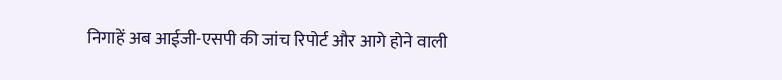निगाहें अब आईजी-एसपी की जांच रिपोर्ट और आगे होने वाली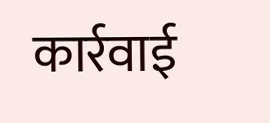कार्रवाई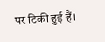पर टिकी हुई हैं।